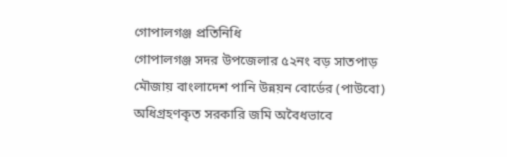গোপালগঞ্জ প্রতিনিধি
গোপালগঞ্জ সদর উপজেলার ৫২নং বড় সাতপাড় মৌজায় বাংলাদেশ পানি উন্নয়ন বোর্ডের (পাউবো) অধিগ্রহণকৃত সরকারি জমি অবৈধভাবে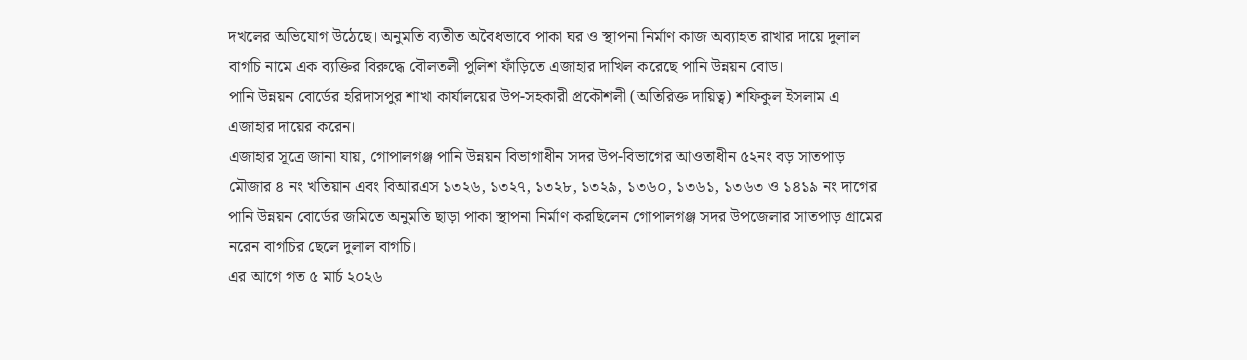দখলের অভিযোগ উঠেছে। অনুমতি ব্যতীত অবৈধভাবে পাকা ঘর ও স্থাপনা নির্মাণ কাজ অব্যাহত রাখার দায়ে দুলাল বাগচি নামে এক ব্যক্তির বিরুদ্ধে বৌলতলী পুলিশ ফাঁড়িতে এজাহার দাখিল করেছে পানি উন্নয়ন বোড।
পানি উন্নয়ন বোর্ডের হরিদাসপুর শাখা কার্যালয়ের উপ-সহকারী প্রকৌশলী (অতিরিক্ত দায়িত্ব) শফিকুল ইসলাম এ এজাহার দায়ের করেন।
এজাহার সূত্রে জানা যায়, গোপালগঞ্জ পানি উন্নয়ন বিভাগাধীন সদর উপ-বিভাগের আওতাধীন ৫২নং বড় সাতপাড় মৌজার ৪ নং খতিয়ান এবং বিআরএস ১৩২৬, ১৩২৭, ১৩২৮, ১৩২৯, ১৩৬০, ১৩৬১, ১৩৬৩ ও ১৪১৯ নং দাগের পানি উন্নয়ন বোর্ডের জমিতে অনুমতি ছাড়া পাকা স্থাপনা নির্মাণ করছিলেন গোপালগঞ্জ সদর উপজেলার সাতপাড় গ্রামের নরেন বাগচির ছেলে দুলাল বাগচি।
এর আগে গত ৫ মার্চ ২০২৬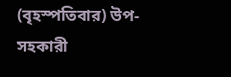(বৃহস্পতিবার) উপ-সহকারী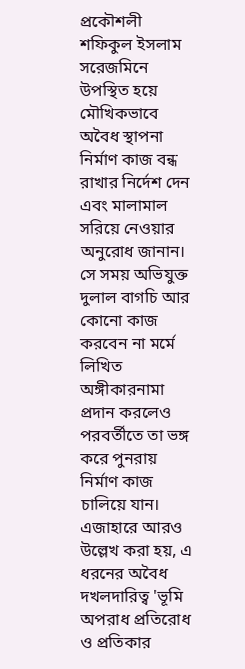প্রকৌশলী শফিকুল ইসলাম সরেজমিনে উপস্থিত হয়ে মৌখিকভাবে অবৈধ স্থাপনা নির্মাণ কাজ বন্ধ রাখার নির্দেশ দেন এবং মালামাল সরিয়ে নেওয়ার অনুরোধ জানান। সে সময় অভিযুক্ত দুলাল বাগচি আর কোনো কাজ করবেন না মর্মে লিখিত অঙ্গীকারনামা প্রদান করলেও পরবর্তীতে তা ভঙ্গ করে পুনরায় নির্মাণ কাজ চালিয়ে যান।
এজাহারে আরও উল্লেখ করা হয়, এ ধরনের অবৈধ দখলদারিত্ব 'ভূমি অপরাধ প্রতিরোধ ও প্রতিকার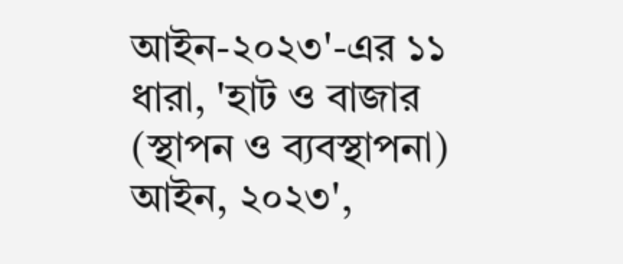আইন-২০২৩'-এর ১১ ধারা, 'হাট ও বাজার (স্থাপন ও ব্যবস্থাপনা) আইন, ২০২৩',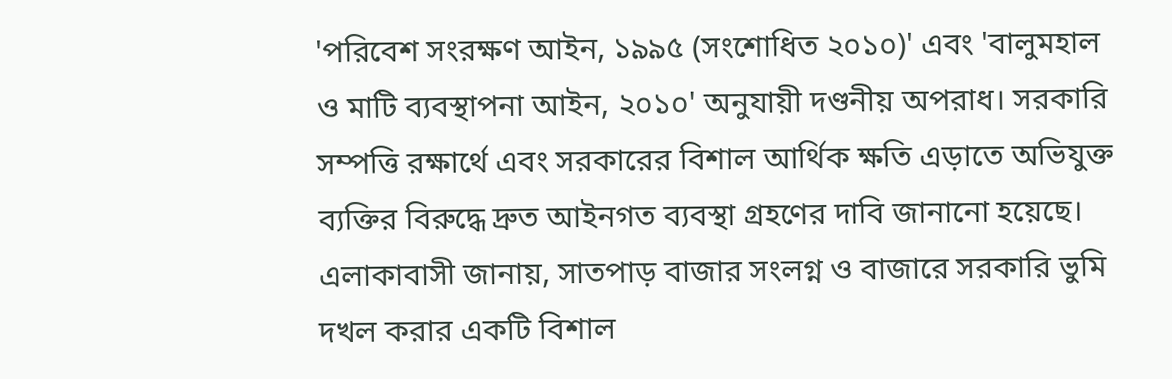'পরিবেশ সংরক্ষণ আইন, ১৯৯৫ (সংশোধিত ২০১০)' এবং 'বালুমহাল ও মাটি ব্যবস্থাপনা আইন, ২০১০' অনুযায়ী দণ্ডনীয় অপরাধ। সরকারি সম্পত্তি রক্ষার্থে এবং সরকারের বিশাল আর্থিক ক্ষতি এড়াতে অভিযুক্ত ব্যক্তির বিরুদ্ধে দ্রুত আইনগত ব্যবস্থা গ্রহণের দাবি জানানো হয়েছে।
এলাকাবাসী জানায়, সাতপাড় বাজার সংলগ্ন ও বাজারে সরকারি ভুমি দখল করার একটি বিশাল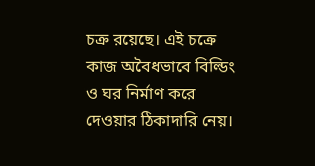চক্র রয়েছে। এই চক্রে কাজ অবৈধভাবে বিল্ডিং ও ঘর নির্মাণ করে দেওয়ার ঠিকাদারি নেয়।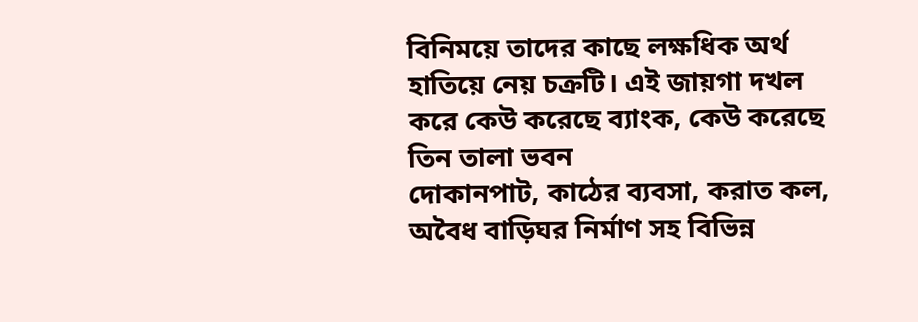বিনিময়ে তাদের কাছে লক্ষধিক অর্থ হাতিয়ে নেয় চক্রটি। এই জায়গা দখল করে কেউ করেছে ব্যাংক, কেউ করেছে তিন তালা ভবন
দোকানপাট, কাঠের ব্যবসা, করাত কল, অবৈধ বাড়িঘর নির্মাণ সহ বিভিন্ন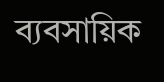ব্যবসায়িক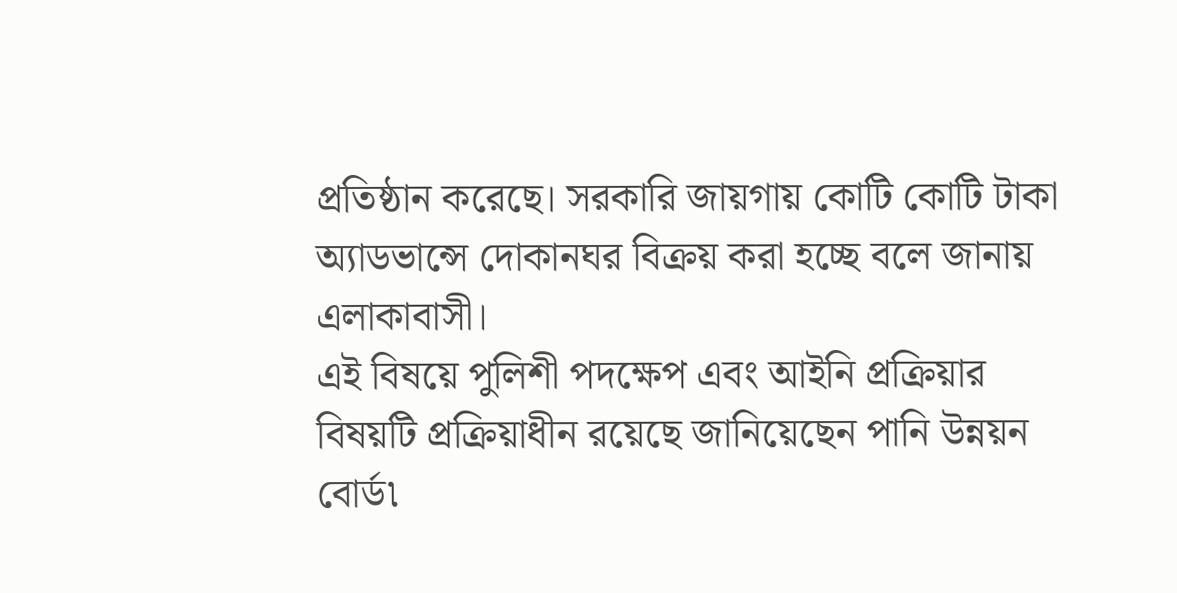প্রতিষ্ঠান করেছে। সরকারি জায়গায় কোটি কোটি টাকা
অ্যাডভান্সে দোকানঘর বিক্রয় করা হচ্ছে বলে জানায় এলাকাবাসী।
এই বিষয়ে পুলিশী পদক্ষেপ এবং আইনি প্রক্রিয়ার বিষয়টি প্রক্রিয়াধীন রয়েছে জানিয়েছেন পানি উন্নয়ন বোর্ড৷